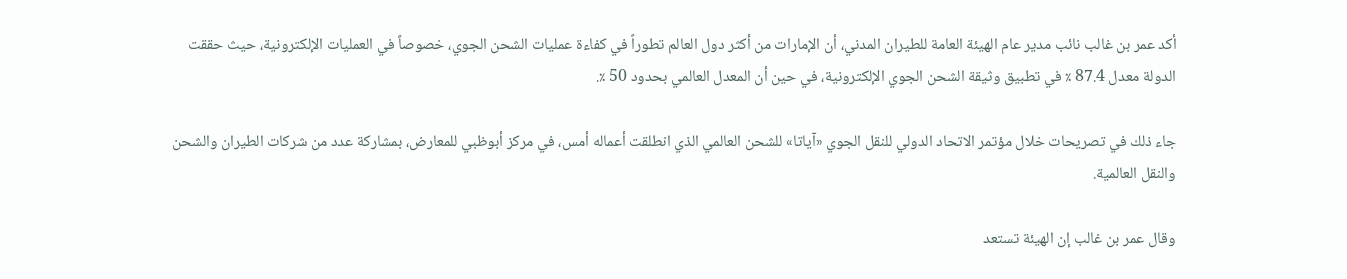أكد عمر بن غالب نائب مدير عام الهيئة العامة للطيران المدني، أن الإمارات من أكثر دول العالم تطوراً في كفاءة عمليات الشحن الجوي، خصوصاً في العمليات الإلكترونية، حيث حققت الدولة معدل 87.4 ٪ في تطبيق وثيقة الشحن الجوي الإلكترونية، في حين أن المعدل العالمي بحدود 50 ٪.

جاء ذلك في تصريحات خلال مؤتمر الاتحاد الدولي للنقل الجوي «آياتا» للشحن العالمي الذي انطلقت أعماله أمس، في مركز أبوظبي للمعارض، بمشاركة عدد من شركات الطيران والشحن والنقل العالمية.

وقال عمر بن غالب إن الهيئة تستعد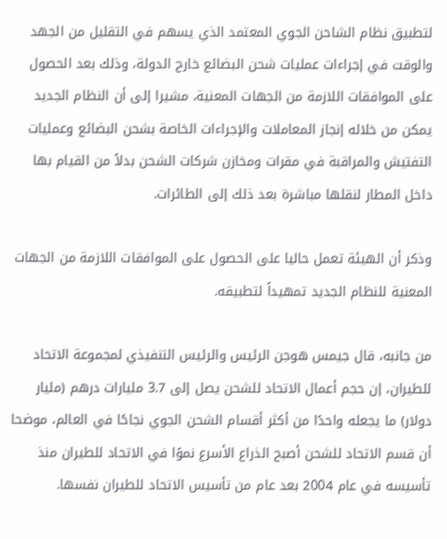لتطبيق نظام الشاحن الجوي المعتمد الذي يسهم في التقليل من الجهد والوقت في إجراءات عمليات شحن البضائع خارج الدولة، وذلك بعد الحصول على الموافقات اللازمة من الجهات المعنية، مشيرا إلى أن النظام الجديد يمكن من خلاله إنجاز المعاملات والإجراءات الخاصة بشحن البضائع وعمليات التفتيش والمراقبة في مقرات ومخازن شركات الشحن بدلاً من القيام بها داخل المطار لنقلها مباشرة بعد ذلك إلى الطائرات.

وذكر أن الهيئة تعمل حاليا على الحصول على الموافقات اللازمة من الجهات المعنية للنظام الجديد تمهيداً لتطبيقه.

من جانبه، قال جيمس هوجن الرئيس والرئيس التنفيذي لمجموعة الاتحاد للطيران، إن حجم أعمال الاتحاد للشحن يصل إلى 3.7 مليارات درهم (مليار دولار) ما يجعله واحدًا من أكثر أقسام الشحن الجوي نجاحًا في العالم، موضحا أن قسم الاتحاد للشحن أصبح الذراع الأسرع نموًا في الاتحاد للطيران منذ تأسيسه في عام 2004 بعد عام من تأسيس الاتحاد للطيران نفسها.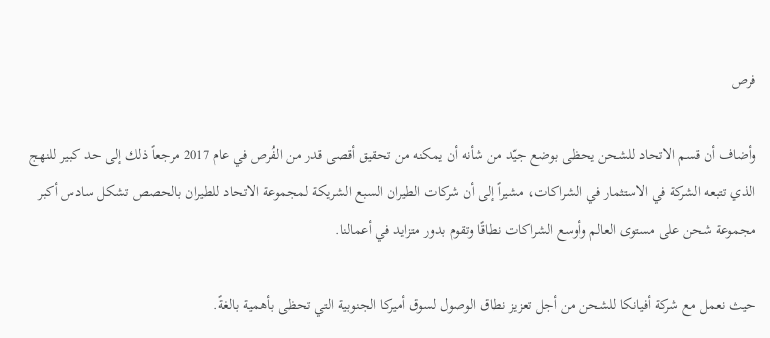فرص

وأضاف أن قسم الاتحاد للشحن يحظى بوضع جيّد من شأنه أن يمكنه من تحقيق أقصى قدر من الفُرص في عام 2017 مرجعاً ذلك إلى حد كبير للنهج الذي تتبعه الشركة في الاستثمار في الشراكات، مشيراً إلى أن شركات الطيران السبع الشريكة لمجموعة الاتحاد للطيران بالحصص تشكل سادس أكبر مجموعة شحن على مستوى العالم وأوسع الشراكات نطاقًا وتقوم بدور متزايد في أعمالنا.

حيث نعمل مع شركة أفيانكا للشحن من أجل تعزيز نطاق الوصول لسوق أميركا الجنوبية التي تحظى بأهمية بالغةً.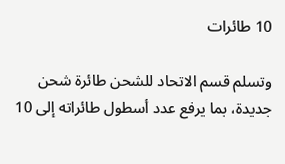10 طائرات

وتسلم قسم الاتحاد للشحن طائرة شحن جديدة، بما يرفع عدد أسطول طائراته إلى 10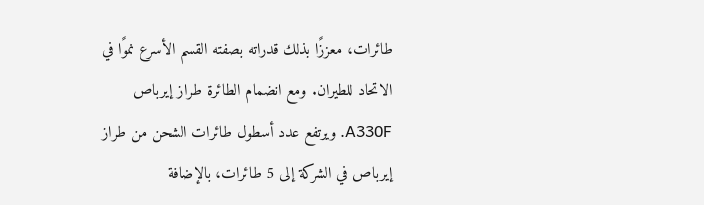طائرات، معززًا بذلك قدراته بصفته القسم الأسرع نموًا في الاتحاد للطيران. ومع انضمام الطائرة طراز إيرباص A330F. ويرتفع عدد أسطول طائرات الشحن من طراز إيرباص في الشركة إلى 5 طائرات، بالإضافة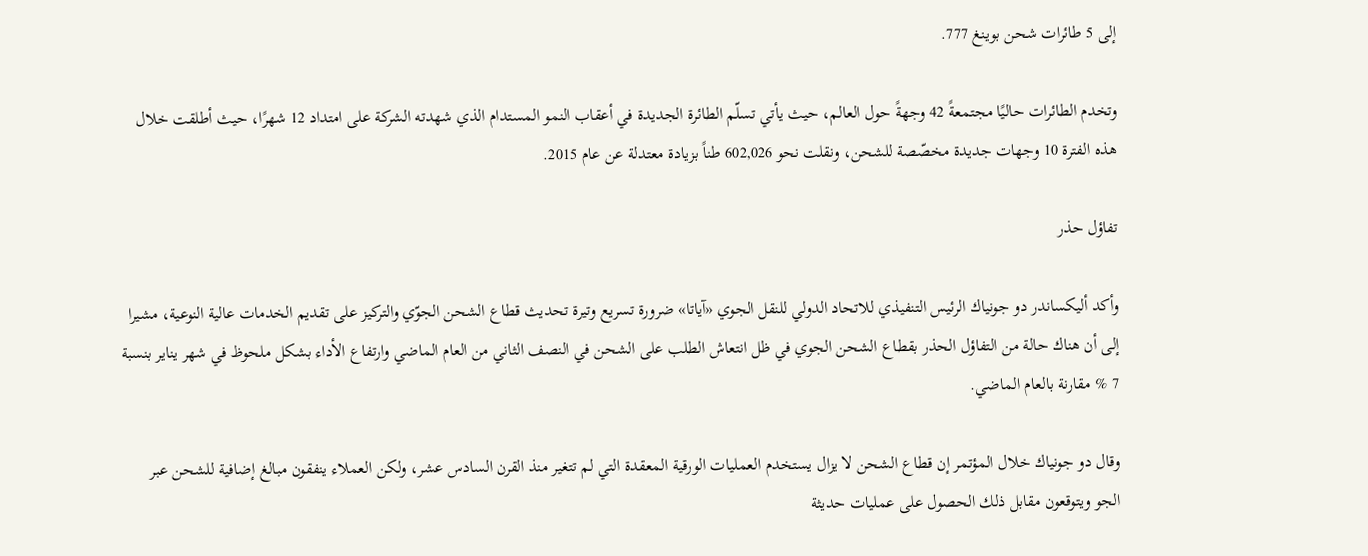إلى 5 طائرات شحن بوينغ 777.

وتخدم الطائرات حاليًا مجتمعةً 42 وجهةً حول العالم، حيث يأتي تسلّم الطائرة الجديدة في أعقاب النمو المستدام الذي شهدته الشركة على امتداد 12 شهرًا، حيث أطلقت خلال هذه الفترة 10 وجهات جديدة مخصّصة للشحن، ونقلت نحو 602,026 طناً بزيادة معتدلة عن عام 2015.

تفاؤل حذر

وأكد أليكساندر دو جونياك الرئيس التنفيذي للاتحاد الدولي للنقل الجوي «آياتا» ضرورة تسريع وتيرة تحديث قطاع الشحن الجوّي والتركيز على تقديم الخدمات عالية النوعية، مشيرا إلى أن هناك حالة من التفاؤل الحذر بقطاع الشحن الجوي في ظل انتعاش الطلب على الشحن في النصف الثاني من العام الماضي وارتفاع الأداء بشكل ملحوظ في شهر يناير بنسبة 7 % مقارنة بالعام الماضي.

وقال دو جونياك خلال المؤتمر إن قطاع الشحن لا يزال يستخدم العمليات الورقية المعقدة التي لم تتغير منذ القرن السادس عشر، ولكن العملاء ينفقون مبالغ إضافية للشحن عبر الجو ويتوقعون مقابل ذلك الحصول على عمليات حديثة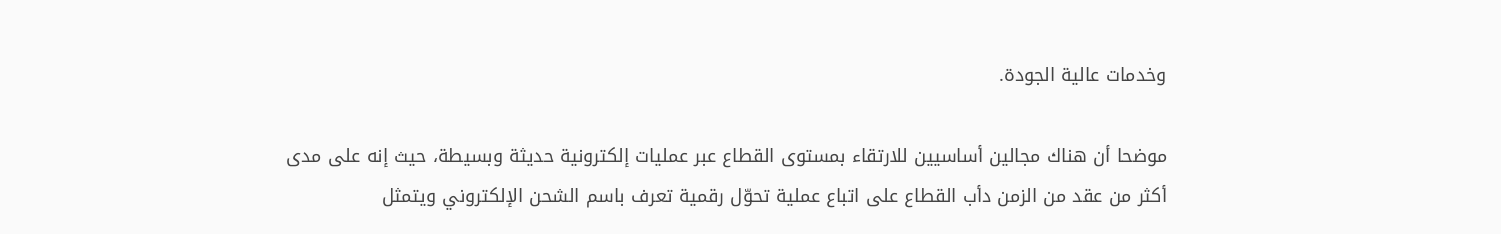وخدمات عالية الجودة.

موضحا أن هناك مجالين أساسيين للارتقاء بمستوى القطاع عبر عمليات إلكترونية حديثة وبسيطة، حيث إنه على مدى أكثر من عقد من الزمن دأب القطاع على اتباع عملية تحوّل رقمية تعرف باسم الشحن الإلكتروني ويتمثل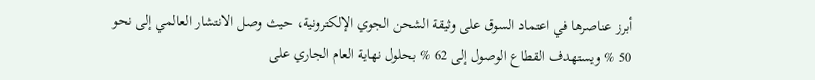أبرز عناصرها في اعتماد السوق على وثيقة الشحن الجوي الإلكترونية، حيث وصل الانتشار العالمي إلى نحو 50 % ويستهدف القطاع الوصول إلى 62 % بحلول نهاية العام الجاري على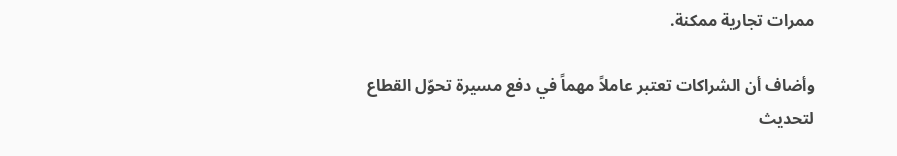ممرات تجارية ممكنة.

وأضاف أن الشراكات تعتبر عاملاً مهماً في دفع مسيرة تحوّل القطاع لتحديث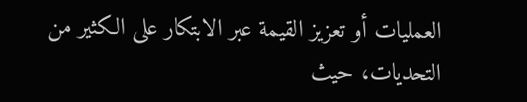العمليات أو تعزيز القيمة عبر الابتكار على الكثير من التحديات، حيث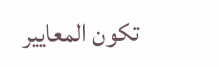تكون المعايير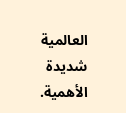العالمية شديدة الأهمية.